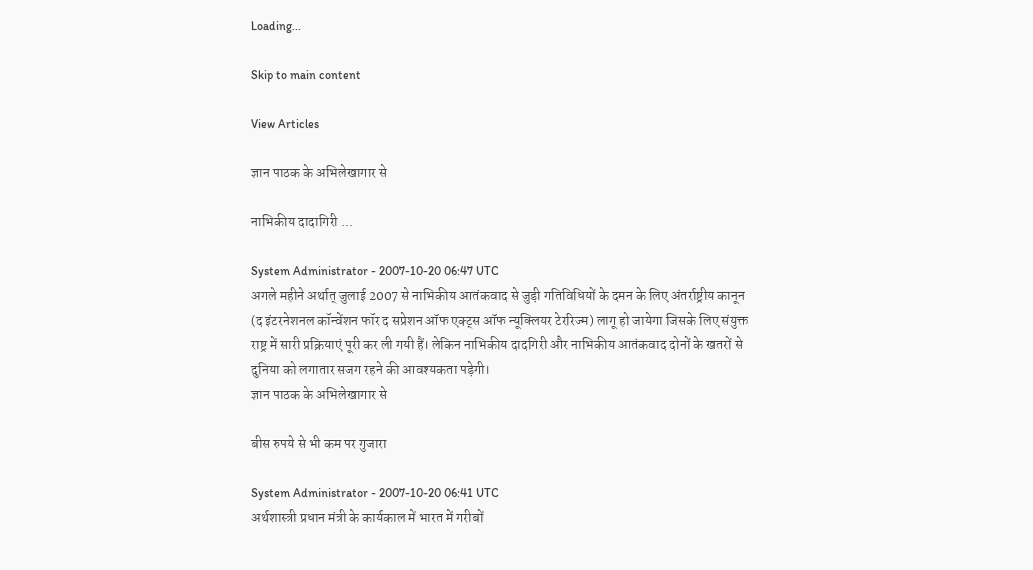Loading...

Skip to main content

View Articles

ज्ञान पाठक के अभिलेखागार से

नाभिकीय दादागिरी ...

System Administrator - 2007-10-20 06:47 UTC
अगले महीने अर्थात् जुलाई 2007 से नाभिकीय आतंकवाद से जुड़ी गतिविधियों के दमन के लिए अंतर्राष्ट्रीय कानून (द इंटरनेशनल कॉन्वेंशन फॉर द सप्रेशन ऑफ एक्ट्स ऑफ न्यूक्लियर टेररिज्म) लागू हो जायेगा जिसके लिए संयुक्त राष्ट्र में सारी प्रक्रियाएं पूरी कर ली गयी हैं। लेकिन नाभिकीय दादगिरी और नाभिकीय आतंकवाद दोनों के खतरों से दुनिया को लगातार सजग रहने की आवश्यकता पड़ेगी।
ज्ञान पाठक के अभिलेखागार से

बीस रुपये से भी कम पर गुजारा

System Administrator - 2007-10-20 06:41 UTC
अर्थशास्त्री प्रधान मंत्री के कार्यकाल में भारत में गरीबों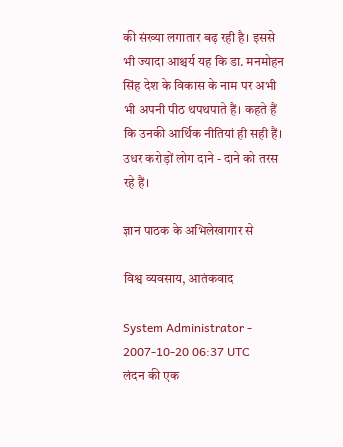की संख्या लगातार बढ़ रही है। इससे भी ज्यादा आश्चर्य यह कि डा. मनमोहन सिंह देश के विकास के नाम पर अभी भी अपनी पीठ थपथपाते हैं। कहते हैं कि उनकी आर्थिक नीतियां ही सही हैं। उधर करोड़ों लोग दाने - दाने को तरस रहे हैं।

ज्ञान पाठक के अभिलेखागार से

विश्व व्यवसाय, आतंकवाद

System Administrator - 2007-10-20 06:37 UTC
लंदन की एक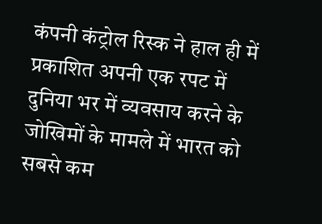कंपनी कंट्रोल रिस्क ने हाल ही में प्रकाशित अपनी एक रपट में दुनिया भर में व्यवसाय करने के जोखिमों के मामले में भारत को सबसे कम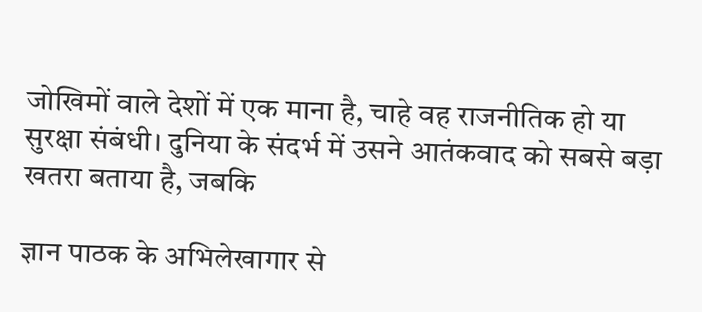जोखिमों वाले देशों में एक माना है, चाहे वह राजनीतिक हो या सुरक्षा संबंधी। दुनिया के संदर्भ में उसने आतंकवाद को सबसे बड़ा खतरा बताया है, जबकि

ज्ञान पाठक के अभिलेखागार से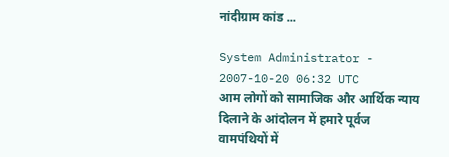नांदीग्राम कांड ...

System Administrator - 2007-10-20 06:32 UTC
आम लोगों को सामाजिक और आर्थिक न्याय दिलाने के आंदोलन में हमारे पूर्वज वामपंथियों में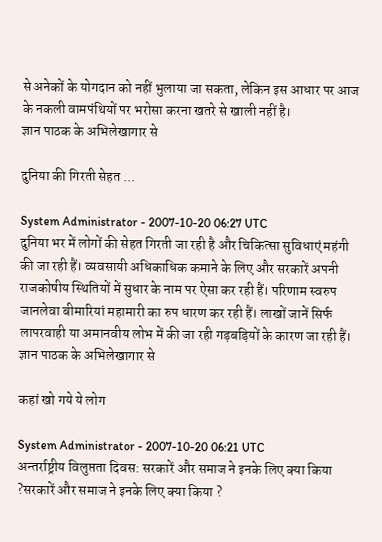से अनेकों के योगदान को नहीं भुलाया जा सकता, लेकिन इस आधार पर आज के नकली वामपंथियों पर भरोसा करना खतरे से खाली नहीं है।
ज्ञान पाठक के अभिलेखागार से

दुनिया की गिरती सेहत ...

System Administrator - 2007-10-20 06:27 UTC
दुनिया भर में लोगों की सेहत गिरती जा रही है और चिकित्सा सुविधाएं महंगी की जा रही हैं। व्यवसायी अधिकाधिक कमाने के लिए और सरकारें अपनी राजकोषीय स्थितियों में सुधार के नाम पर ऐसा कर रही हैं। परिणाम स्वरुप जानलेवा बीमारियां महामारी का रुप धारण कर रही हैं। लाखों जानें सिर्फ लापरवाही या अमानवीय लोभ में की जा रही गड़बड़ियों के कारण जा रही हैं।
ज्ञान पाठक के अभिलेखागार से

कहां खो गये ये लोग

System Administrator - 2007-10-20 06:21 UTC
अन्तर्राष्ट्रीय विलुप्तता दिवस: सरकारें और समाज ने इनके लिए क्या किया ?सरकारें और समाज ने इनके लिए क्या किया ?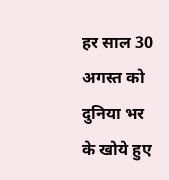हर साल 30 अगस्त को दुनिया भर के खोये हुए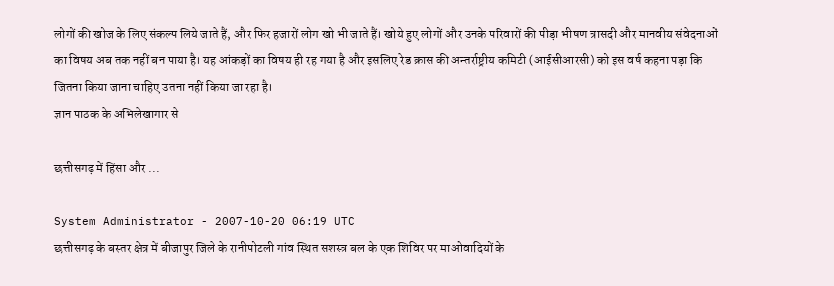लोगों की खोज के लिए संकल्प लिये जाते हैं, और फिर हजारों लोग खो भी जाते हैं। खोये हुए लोगों और उनके परिवारों की पीड़ा भीषण त्रासदी और मानवीय संवेदनाओं का विषय अब तक नहीं बन पाया है। यह आंकड़ों का विषय ही रह गया है और इसलिए रेड क्रास की अन्तर्राष्ट्रीय कमिटी (आईसीआरसी) को इस वर्ष कहना पड़ा कि जितना किया जाना चाहिए उतना नहीं किया जा रहा है।
ज्ञान पाठक के अभिलेखागार से

छत्तीसगढ़ में हिंसा और ...

System Administrator - 2007-10-20 06:19 UTC
छत्तीसगढ़ के बस्तर क्षेत्र में बीजापुर जिले के रानीपोटली गांव स्थित सशस्त्र बल के एक शिविर पर माओवादियों के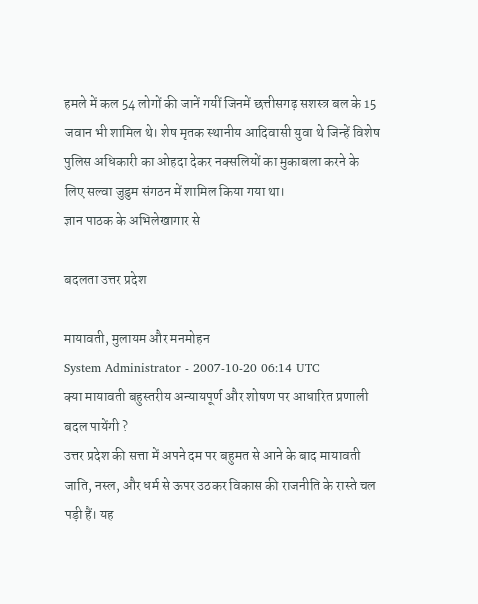हमले में कल 54 लोगों की जानें गयीं जिनमें छत्तीसगढ़ सशस्त्र बल के 15 जवान भी शामिल थे। शेष मृतक स्थानीय आदिवासी युवा थे जिन्हें विशेष पुलिस अधिकारी का ओहदा देकर नक्सलियों का मुकाबला करने के लिए सल्वा जुडुम संगठन में शामिल किया गया था।
ज्ञान पाठक के अभिलेखागार से

बदलता उत्तर प्रदेश

मायावती, मुलायम और मनमोहन
System Administrator - 2007-10-20 06:14 UTC
क्या मायावती बहुस्तरीय अन्यायपूर्ण और शोषण पर आधारित प्रणाली बदल पायेंगी ?
उत्तर प्रदेश की सत्ता में अपने दम पर बहुमत से आने के बाद मायावती जाति, नस्ल, और धर्म से ऊपर उठकर विकास की राजनीति के रास्ते चल पड़ी हैं। यह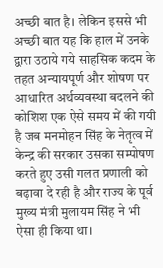अच्छी बात है। लेकिन इससे भी अच्छी बात यह कि हाल में उनके द्वारा उठाये गये साहसिक कदम के तहत अन्यायपूर्ण और शोषण पर आधारित अर्थव्यवस्था बदलने की कोशिश एक ऐसे समय में की गयी है जब मनमोहन सिंह के नेतृत्व में केन्द्र की सरकार उसका सम्पोषण करते हुए उसी गलत प्रणाली को बढ़ावा दे रही है और राज्य के पूर्व मुख्य मंत्री मुलायम सिंह ने भी ऐसा ही किया था।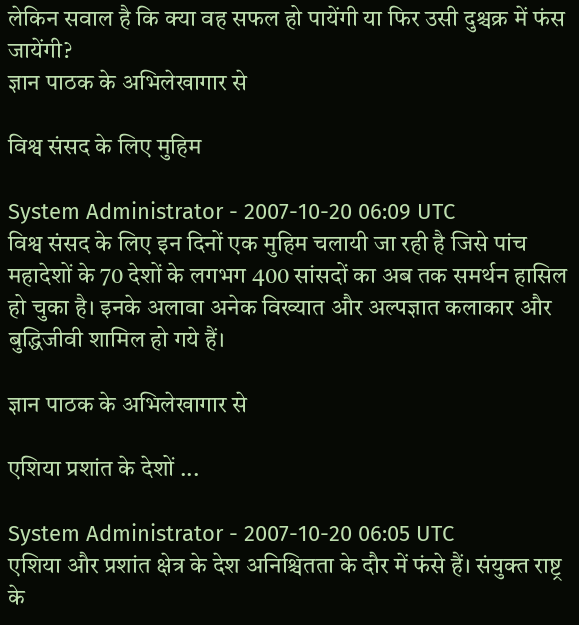लेकिन सवाल है कि क्या वह सफल हो पायेंगी या फिर उसी दुश्चक्र में फंस जायेंगी?
ज्ञान पाठक के अभिलेखागार से

विश्व संसद के लिए मुहिम

System Administrator - 2007-10-20 06:09 UTC
विश्व संसद के लिए इन दिनों एक मुहिम चलायी जा रही है जिसे पांच महादेशों के 70 देशों के लगभग 400 सांसदों का अब तक समर्थन हासिल हो चुका है। इनके अलावा अनेक विख्यात और अल्पज्ञात कलाकार और बुद्धिजीवी शामिल हो गये हैं।

ज्ञान पाठक के अभिलेखागार से

एशिया प्रशांत के देशों ...

System Administrator - 2007-10-20 06:05 UTC
एशिया और प्रशांत क्षेत्र के देश अनिश्चितता के दौर में फंसे हैं। संयुक्त राष्ट्र के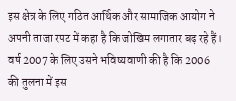इस क्षेत्र के लिए गठित आर्थिक और सामाजिक आयोग ने अपनी ताजा रपट में कहा है कि जोखिम लगातार बढ़ रहे हैं। वर्ष 2007 के लिए उसने भविष्यवाणी की है कि 2006 की तुलना में इस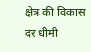क्षेत्र की विकास दर धीमी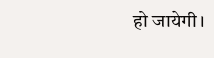हो जायेगी।